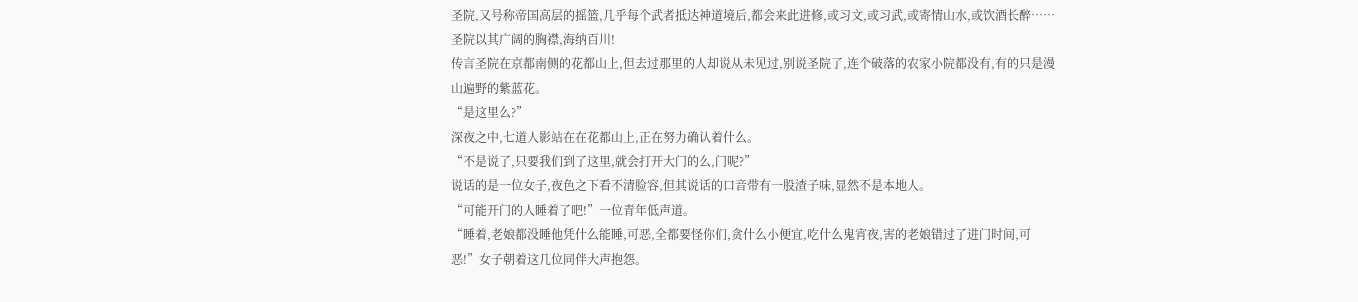圣院,又号称帝国高层的摇篮,几乎每个武者抵达神道境后,都会来此进修,或习文,或习武,或寄情山水,或饮酒长醉……圣院以其广阔的胸襟,海纳百川!
传言圣院在京都南侧的花都山上,但去过那里的人却说从未见过,别说圣院了,连个破落的农家小院都没有,有的只是漫山遍野的紫蓝花。
“是这里么?”
深夜之中,七道人影站在在花都山上,正在努力确认着什么。
“不是说了,只要我们到了这里,就会打开大门的么,门呢?”
说话的是一位女子,夜色之下看不清脸容,但其说话的口音带有一股渣子味,显然不是本地人。
“可能开门的人睡着了吧!”一位青年低声道。
“睡着,老娘都没睡他凭什么能睡,可恶,全都要怪你们,贪什么小便宜,吃什么鬼宵夜,害的老娘错过了进门时间,可恶!”女子朝着这几位同伴大声抱怨。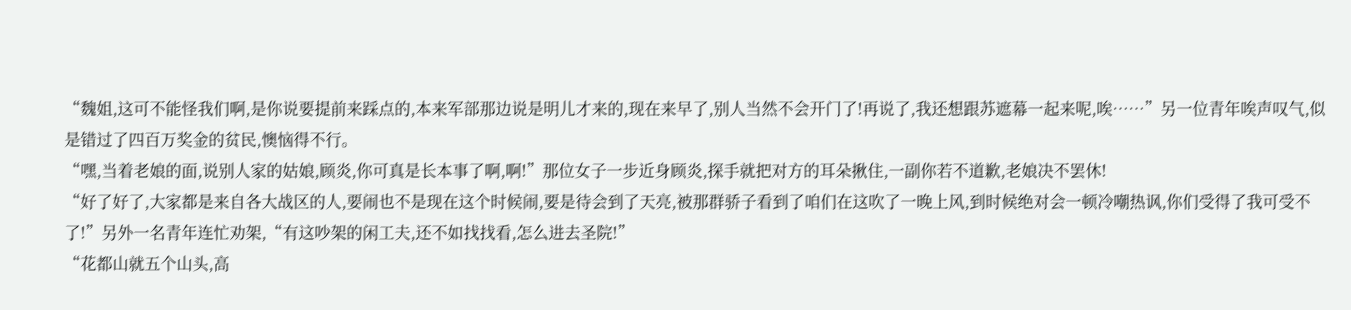“魏姐,这可不能怪我们啊,是你说要提前来踩点的,本来军部那边说是明儿才来的,现在来早了,别人当然不会开门了!再说了,我还想跟苏遮幕一起来呢,唉……”另一位青年唉声叹气,似是错过了四百万奖金的贫民,懊恼得不行。
“嘿,当着老娘的面,说别人家的姑娘,顾炎,你可真是长本事了啊,啊!”那位女子一步近身顾炎,探手就把对方的耳朵揪住,一副你若不道歉,老娘决不罢休!
“好了好了,大家都是来自各大战区的人,要闹也不是现在这个时候闹,要是待会到了天亮,被那群骄子看到了咱们在这吹了一晚上风,到时候绝对会一顿冷嘲热讽,你们受得了我可受不了!”另外一名青年连忙劝架,“有这吵架的闲工夫,还不如找找看,怎么进去圣院!”
“花都山就五个山头,高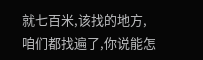就七百米,该找的地方,咱们都找遍了,你说能怎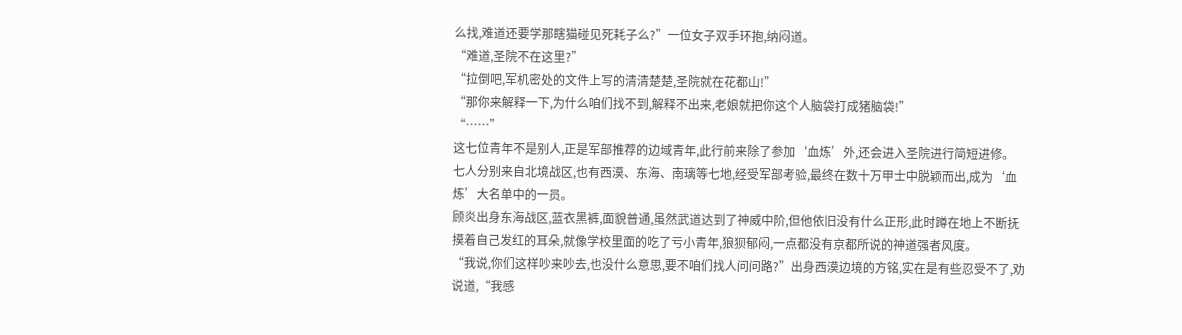么找,难道还要学那瞎猫碰见死耗子么?”一位女子双手环抱,纳闷道。
“难道,圣院不在这里?”
“拉倒吧,军机密处的文件上写的清清楚楚,圣院就在花都山!”
“那你来解释一下,为什么咱们找不到,解释不出来,老娘就把你这个人脑袋打成猪脑袋!”
“……”
这七位青年不是别人,正是军部推荐的边域青年,此行前来除了参加‘血炼’外,还会进入圣院进行简短进修。
七人分别来自北境战区,也有西漠、东海、南璃等七地,经受军部考验,最终在数十万甲士中脱颖而出,成为‘血炼’大名单中的一员。
顾炎出身东海战区,蓝衣黑裤,面貌普通,虽然武道达到了神威中阶,但他依旧没有什么正形,此时蹲在地上不断抚摸着自己发红的耳朵,就像学校里面的吃了亏小青年,狼狈郁闷,一点都没有京都所说的神道强者风度。
“我说,你们这样吵来吵去,也没什么意思,要不咱们找人问问路?”出身西漠边境的方铭,实在是有些忍受不了,劝说道,“我感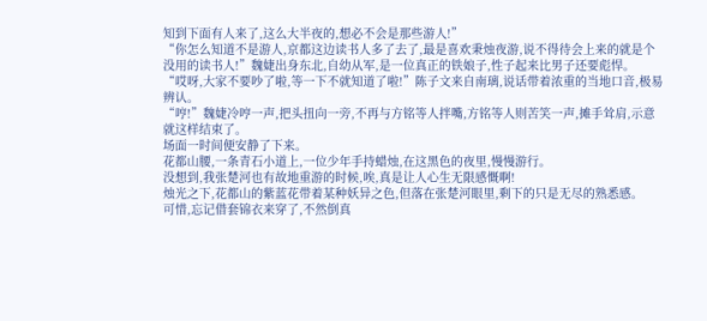知到下面有人来了,这么大半夜的,想必不会是那些游人!”
“你怎么知道不是游人,京都这边读书人多了去了,最是喜欢秉烛夜游,说不得待会上来的就是个没用的读书人!”魏婕出身东北,自幼从军,是一位真正的铁娘子,性子起来比男子还要彪悍。
“哎呀,大家不要吵了啦,等一下不就知道了啦!”陈子文来自南璃,说话带着浓重的当地口音,极易辨认。
“哼!”魏婕冷哼一声,把头扭向一旁,不再与方铭等人拌嘴,方铭等人则苦笑一声,摊手耸肩,示意就这样结束了。
场面一时间便安静了下来。
花都山腰,一条青石小道上,一位少年手持蜡烛,在这黑色的夜里,慢慢游行。
没想到,我张楚河也有故地重游的时候,唉,真是让人心生无限感慨啊!
烛光之下,花都山的紫蓝花带着某种妖异之色,但落在张楚河眼里,剩下的只是无尽的熟悉感。
可惜,忘记借套锦衣来穿了,不然倒真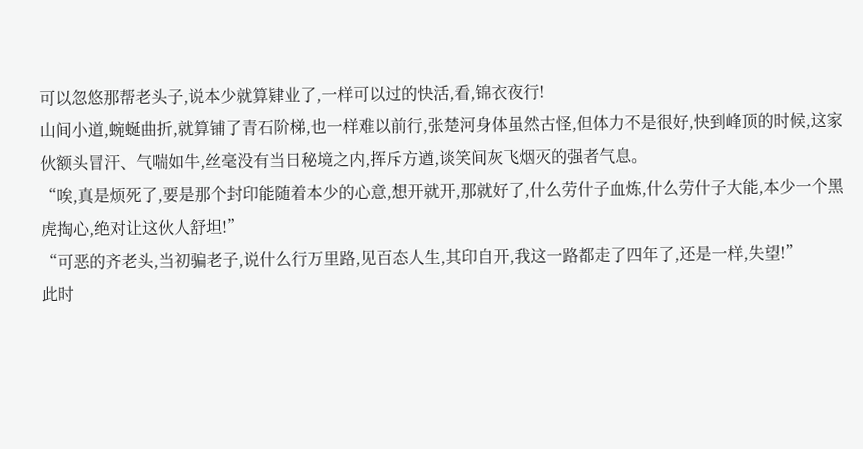可以忽悠那帮老头子,说本少就算肄业了,一样可以过的快活,看,锦衣夜行!
山间小道,蜿蜒曲折,就算铺了青石阶梯,也一样难以前行,张楚河身体虽然古怪,但体力不是很好,快到峰顶的时候,这家伙额头冒汗、气喘如牛,丝毫没有当日秘境之内,挥斥方遒,谈笑间灰飞烟灭的强者气息。
“唉,真是烦死了,要是那个封印能随着本少的心意,想开就开,那就好了,什么劳什子血炼,什么劳什子大能,本少一个黑虎掏心,绝对让这伙人舒坦!”
“可恶的齐老头,当初骗老子,说什么行万里路,见百态人生,其印自开,我这一路都走了四年了,还是一样,失望!”
此时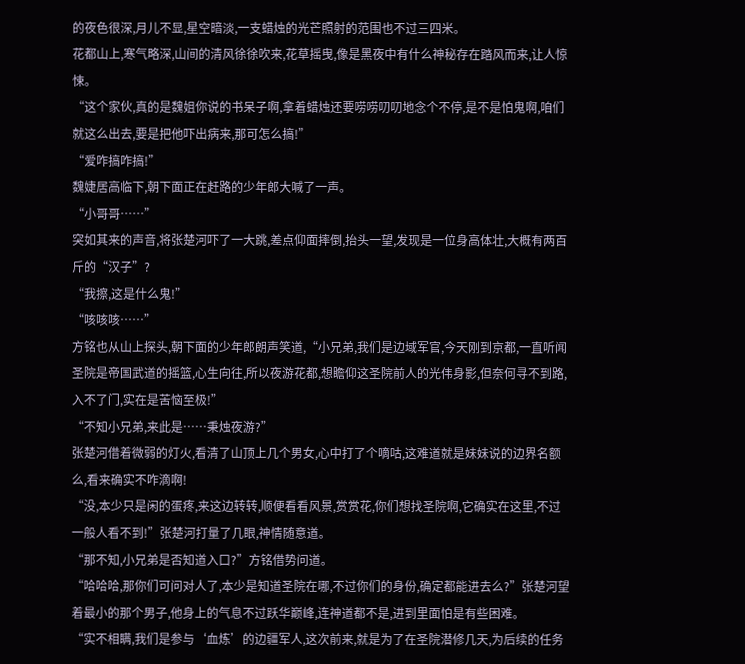的夜色很深,月儿不显,星空暗淡,一支蜡烛的光芒照射的范围也不过三四米。
花都山上,寒气略深,山间的清风徐徐吹来,花草摇曳,像是黑夜中有什么神秘存在踏风而来,让人惊悚。
“这个家伙,真的是魏姐你说的书呆子啊,拿着蜡烛还要唠唠叨叨地念个不停,是不是怕鬼啊,咱们就这么出去,要是把他吓出病来,那可怎么搞!”
“爱咋搞咋搞!”
魏婕居高临下,朝下面正在赶路的少年郎大喊了一声。
“小哥哥……”
突如其来的声音,将张楚河吓了一大跳,差点仰面摔倒,抬头一望,发现是一位身高体壮,大概有两百斤的“汉子”?
“我擦,这是什么鬼!”
“咳咳咳……”
方铭也从山上探头,朝下面的少年郎朗声笑道,“小兄弟,我们是边域军官,今天刚到京都,一直听闻圣院是帝国武道的摇篮,心生向往,所以夜游花都,想瞻仰这圣院前人的光伟身影,但奈何寻不到路,入不了门,实在是苦恼至极!”
“不知小兄弟,来此是……秉烛夜游?”
张楚河借着微弱的灯火,看清了山顶上几个男女,心中打了个嘀咕,这难道就是妹妹说的边界名额么,看来确实不咋滴啊!
“没,本少只是闲的蛋疼,来这边转转,顺便看看风景,赏赏花,你们想找圣院啊,它确实在这里,不过一般人看不到!”张楚河打量了几眼,神情随意道。
“那不知,小兄弟是否知道入口?”方铭借势问道。
“哈哈哈,那你们可问对人了,本少是知道圣院在哪,不过你们的身份,确定都能进去么?”张楚河望着最小的那个男子,他身上的气息不过跃华巅峰,连神道都不是,进到里面怕是有些困难。
“实不相瞒,我们是参与‘血炼’的边疆军人,这次前来,就是为了在圣院潜修几天,为后续的任务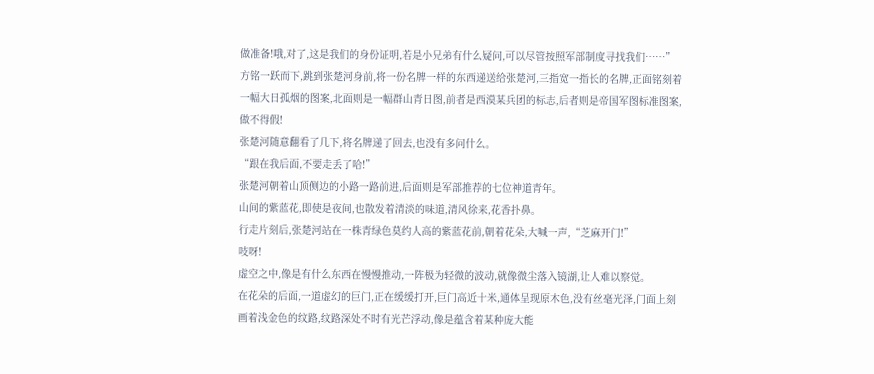做准备!哦,对了,这是我们的身份证明,若是小兄弟有什么疑问,可以尽管按照军部制度寻找我们……”
方铭一跃而下,跳到张楚河身前,将一份名牌一样的东西递送给张楚河,三指宽一指长的名牌,正面铭刻着一幅大日孤烟的图案,北面则是一幅群山青日图,前者是西漠某兵团的标志,后者则是帝国军图标准图案,做不得假!
张楚河随意翻看了几下,将名牌递了回去,也没有多问什么。
“跟在我后面,不要走丢了哈!”
张楚河朝着山顶侧边的小路一路前进,后面则是军部推荐的七位神道青年。
山间的紫蓝花,即使是夜间,也散发着清淡的味道,清风徐来,花香扑鼻。
行走片刻后,张楚河站在一株青绿色莫约人高的紫蓝花前,朝着花朵,大喊一声,“芝麻开门!”
吱呀!
虚空之中,像是有什么东西在慢慢推动,一阵极为轻微的波动,就像微尘落入镜湖,让人难以察觉。
在花朵的后面,一道虚幻的巨门,正在缓缓打开,巨门高近十米,通体呈现原木色,没有丝毫光泽,门面上刻画着浅金色的纹路,纹路深处不时有光芒浮动,像是蕴含着某种庞大能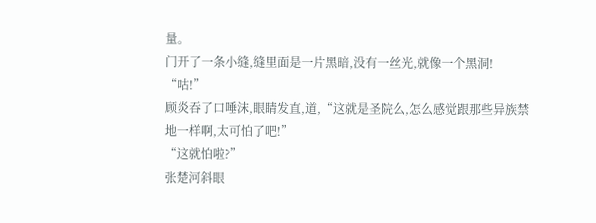量。
门开了一条小缝,缝里面是一片黑暗,没有一丝光,就像一个黑洞!
“咕!”
顾炎吞了口唾沫,眼睛发直,道,“这就是圣院么,怎么感觉跟那些异族禁地一样啊,太可怕了吧!”
“这就怕啦?”
张楚河斜眼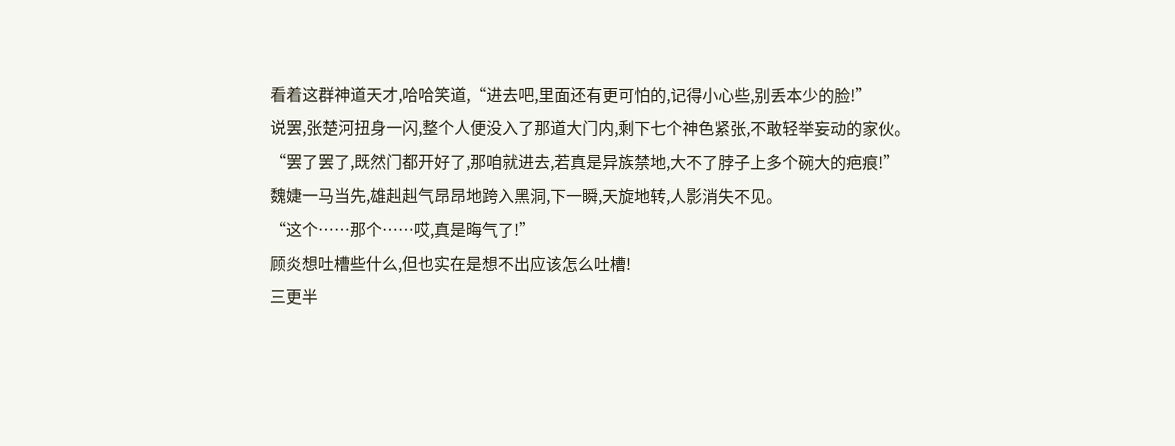看着这群神道天才,哈哈笑道,“进去吧,里面还有更可怕的,记得小心些,别丢本少的脸!”
说罢,张楚河扭身一闪,整个人便没入了那道大门内,剩下七个神色紧张,不敢轻举妄动的家伙。
“罢了罢了,既然门都开好了,那咱就进去,若真是异族禁地,大不了脖子上多个碗大的疤痕!”
魏婕一马当先,雄赳赳气昂昂地跨入黑洞,下一瞬,天旋地转,人影消失不见。
“这个……那个……哎,真是晦气了!”
顾炎想吐槽些什么,但也实在是想不出应该怎么吐槽!
三更半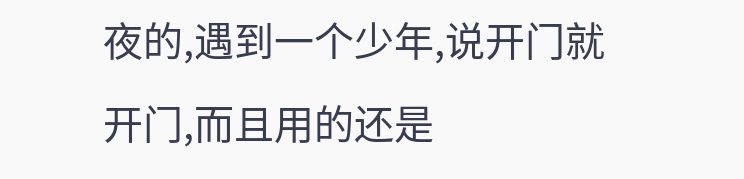夜的,遇到一个少年,说开门就开门,而且用的还是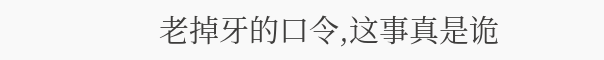老掉牙的口令,这事真是诡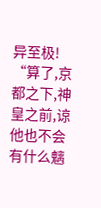异至极!
“算了,京都之下,神皇之前,谅他也不会有什么魑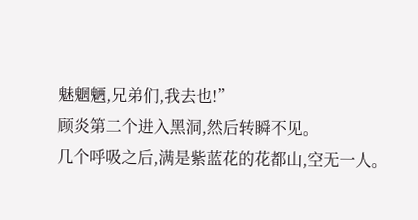魅魍魉,兄弟们,我去也!”
顾炎第二个进入黑洞,然后转瞬不见。
几个呼吸之后,满是紫蓝花的花都山,空无一人。